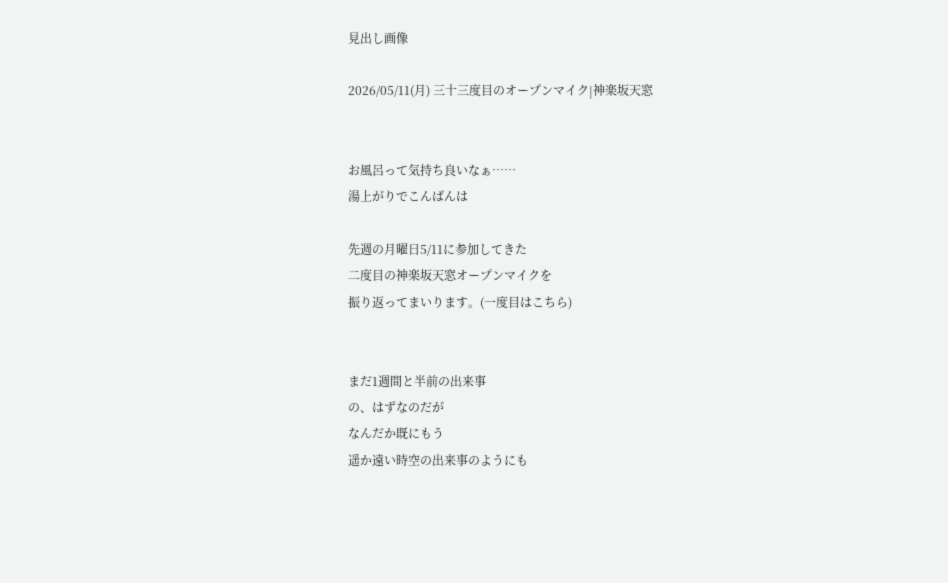見出し画像

2026/05/11(月) 三十三度目のオープンマイク|神楽坂天窓


お風呂って気持ち良いなぁ……
湯上がりでこんばんは

先週の月曜日5/11に参加してきた
二度目の神楽坂天窓オープンマイクを
振り返ってまいります。(一度目はこちら)


まだ1週間と半前の出来事
の、はずなのだが
なんだか既にもう
遥か遠い時空の出来事のようにも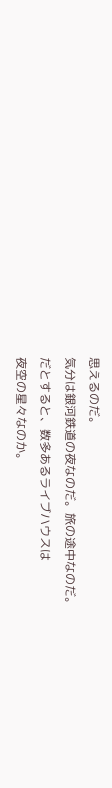思えるのだ。
気分は銀河鉄道の夜なのだ。旅の途中なのだ。
だとすると、数多あるライブハウスは
夜空の星々なのか。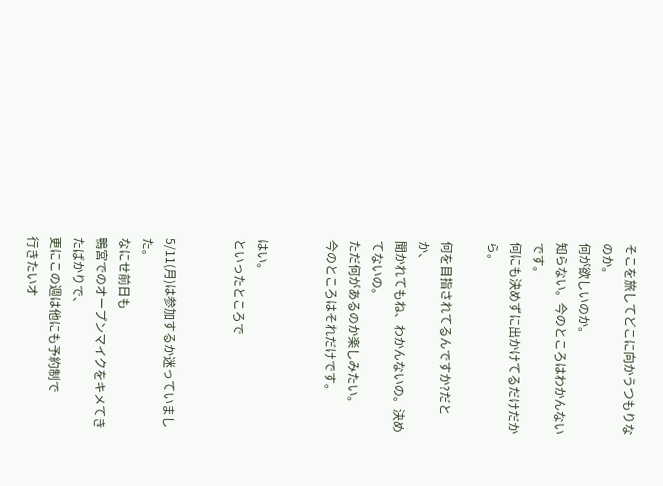そこを旅してどこに向かうつもりなのか。
何が欲しいのか。
知らない。今のところはわかんないです。
何にも決めずに出かけてるだけだから。

何を目指されてるんですか?だとか、
聞かれてもね、わかんないの。決めてないの。
ただ何があるのか楽しみたい。
今のところはそれだけです。


はい。
といったところで


5/11(月)は参加するか迷っていました。
なにせ前日も
鴨宮でのオープンマイクをキメてきたばかりで、
更にこの週は他にも予約制で
行きたいオ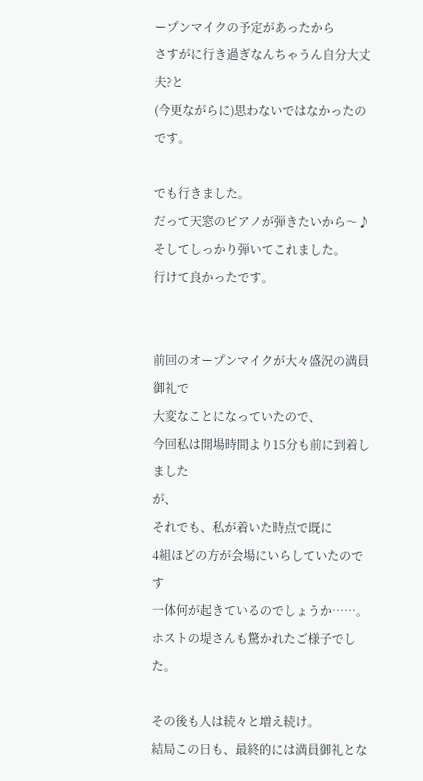ープンマイクの予定があったから
さすがに行き過ぎなんちゃうん自分大丈夫?と
(今更ながらに)思わないではなかったのです。

でも行きました。
だって天窓のピアノが弾きたいから〜♪
そしてしっかり弾いてこれました。
行けて良かったです。


前回のオープンマイクが大々盛況の満員御礼で
大変なことになっていたので、
今回私は開場時間より15分も前に到着しました
が、
それでも、私が着いた時点で既に
4組ほどの方が会場にいらしていたのです
一体何が起きているのでしょうか……。
ホストの堤さんも驚かれたご様子でした。

その後も人は続々と増え続け。
結局この日も、最終的には満員御礼とな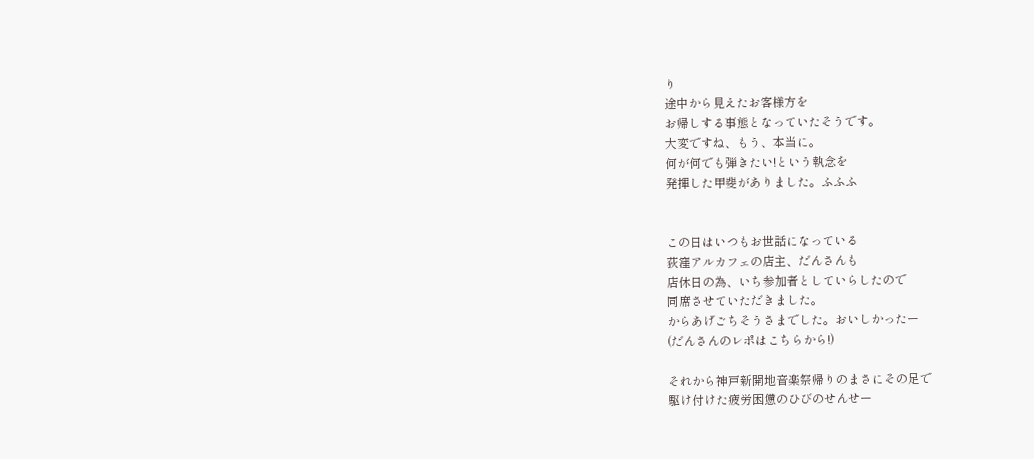り
途中から見えたお客様方を
お帰しする事態となっていたそうです。
大変ですね、もう、本当に。
何が何でも弾きたい!という執念を
発揮した甲斐がありました。ふふふ


この日はいつもお世話になっている
荻窪アルカフェの店主、だんさんも
店休日の為、いち参加者としていらしたので
同席させていただきました。
からあげごちそうさまでした。おいしかったー
(だんさんのレポはこちらから!)

それから神戸新開地音楽祭帰りのまさにその足で
駆け付けた疲労困憊のひびのせんせー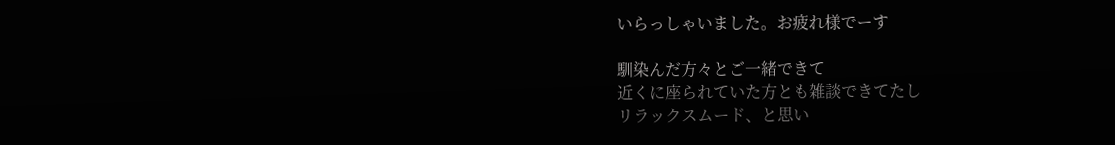いらっしゃいました。お疲れ様でーす

馴染んだ方々とご一緒できて
近くに座られていた方とも雑談できてたし
リラックスムード、と思い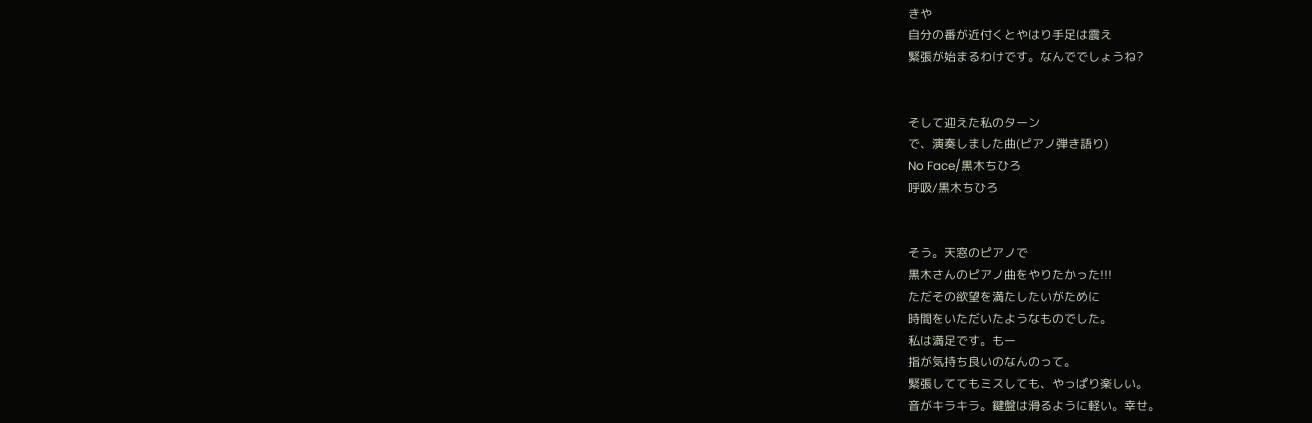きや
自分の番が近付くとやはり手足は震え
緊張が始まるわけです。なんででしょうね?


そして迎えた私のターン
で、演奏しました曲(ピアノ弾き語り)
No Face/黒木ちひろ
呼吸/黒木ちひろ


そう。天窓のピアノで
黒木さんのピアノ曲をやりたかった!!!
ただその欲望を満たしたいがために
時間をいただいたようなものでした。
私は満足です。もー
指が気持ち良いのなんのって。
緊張しててもミスしても、やっぱり楽しい。
音がキラキラ。鍵盤は滑るように軽い。幸せ。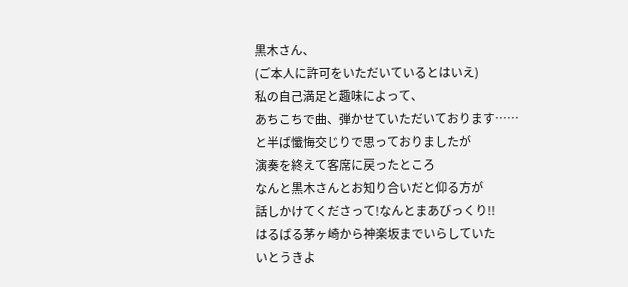黒木さん、
(ご本人に許可をいただいているとはいえ)
私の自己満足と趣味によって、
あちこちで曲、弾かせていただいております……
と半ば懺悔交じりで思っておりましたが
演奏を終えて客席に戻ったところ
なんと黒木さんとお知り合いだと仰る方が
話しかけてくださって!なんとまあびっくり!!
はるばる茅ヶ崎から神楽坂までいらしていた
いとうきよ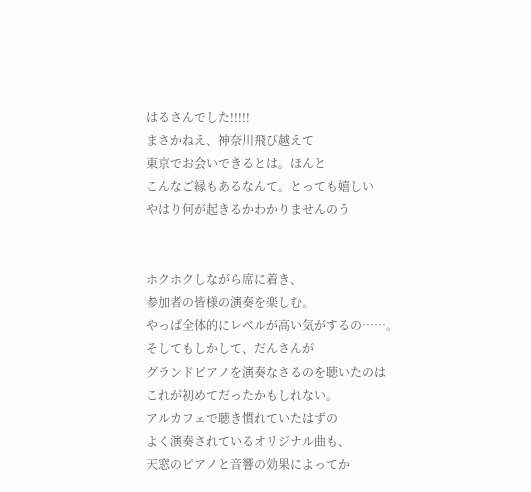はるさんでした!!!!!
まさかねえ、神奈川飛び越えて
東京でお会いできるとは。ほんと
こんなご縁もあるなんて。とっても嬉しい
やはり何が起きるかわかりませんのう


ホクホクしながら席に着き、
参加者の皆様の演奏を楽しむ。
やっぱ全体的にレベルが高い気がするの……。
そしてもしかして、だんさんが
グランドピアノを演奏なさるのを聴いたのは
これが初めてだったかもしれない。
アルカフェで聴き慣れていたはずの
よく演奏されているオリジナル曲も、
天窓のピアノと音響の効果によってか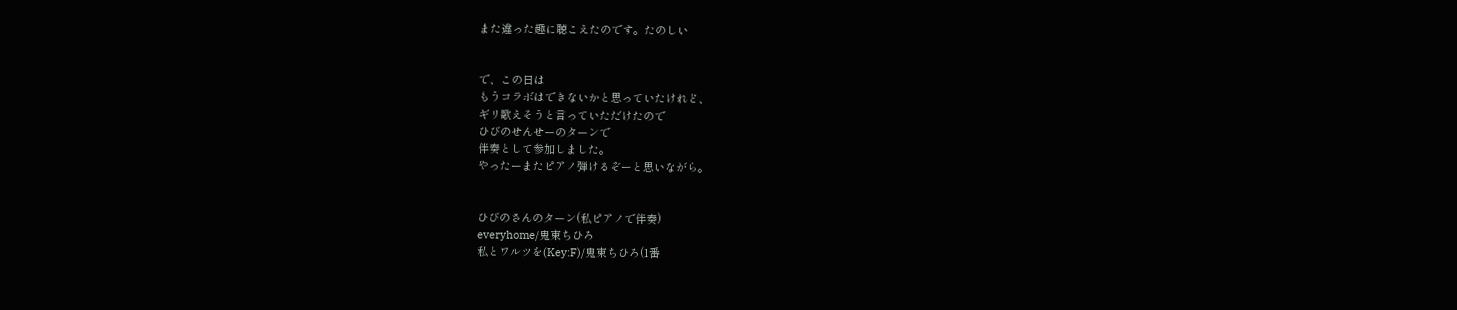また違った趣に聴こえたのです。たのしい


で、この日は
もうコラボはできないかと思っていたけれど、
ギリ歌えそうと言っていただけたので
ひびのせんせーのターンで
伴奏として参加しました。
やったーまたピアノ弾けるぞーと思いながら。


ひびのさんのターン(私ピアノで伴奏)
everyhome/鬼束ちひろ
私とワルツを(Key:F)/鬼束ちひろ(1番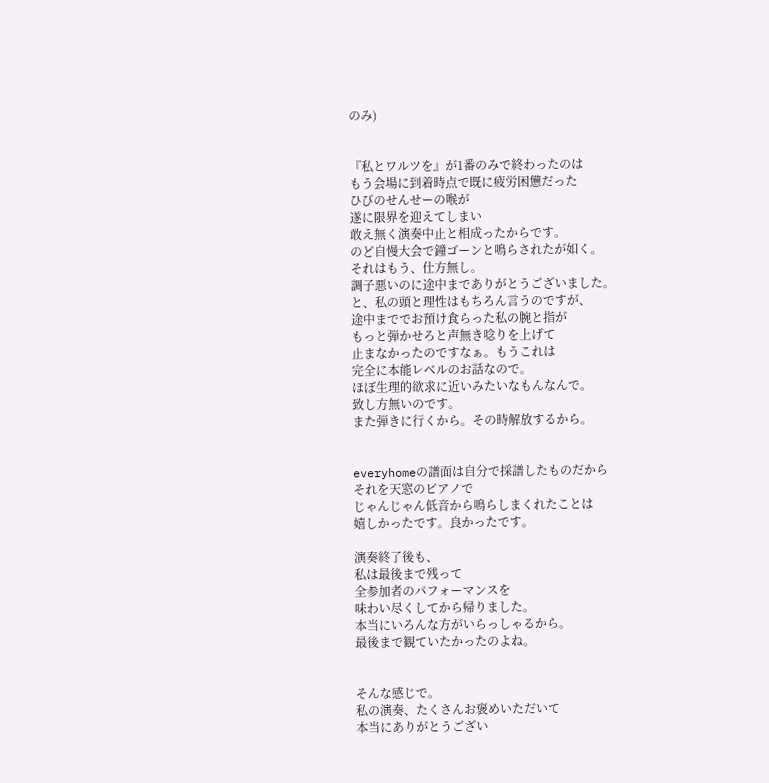のみ)


『私とワルツを』が1番のみで終わったのは
もう会場に到着時点で既に疲労困憊だった
ひびのせんせーの喉が
遂に限界を迎えてしまい
敢え無く演奏中止と相成ったからです。
のど自慢大会で鐘ゴーンと鳴らされたが如く。
それはもう、仕方無し。
調子悪いのに途中までありがとうございました。
と、私の頭と理性はもちろん言うのですが、
途中まででお預け食らった私の腕と指が
もっと弾かせろと声無き唸りを上げて
止まなかったのですなぁ。もうこれは
完全に本能レベルのお話なので。
ほぼ生理的欲求に近いみたいなもんなんで。
致し方無いのです。
また弾きに行くから。その時解放するから。


everyhomeの譜面は自分で採譜したものだから
それを天窓のピアノで
じゃんじゃん低音から鳴らしまくれたことは
嬉しかったです。良かったです。

演奏終了後も、
私は最後まで残って
全参加者のパフォーマンスを
味わい尽くしてから帰りました。
本当にいろんな方がいらっしゃるから。
最後まで観ていたかったのよね。


そんな感じで。
私の演奏、たくさんお褒めいただいて
本当にありがとうござい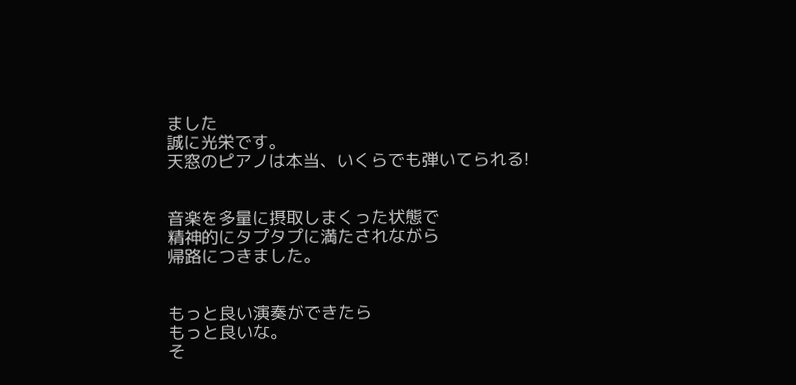ました
誠に光栄です。
天窓のピアノは本当、いくらでも弾いてられる!


音楽を多量に摂取しまくった状態で
精神的にタプタプに満たされながら
帰路につきました。


もっと良い演奏ができたら
もっと良いな。
そ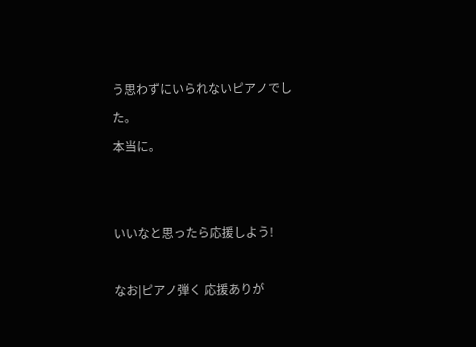う思わずにいられないピアノでした。
本当に。


いいなと思ったら応援しよう!

なお|ピアノ弾く 応援ありが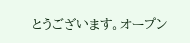とうございます。オープン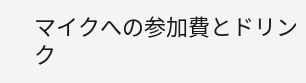マイクへの参加費とドリンク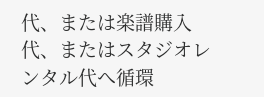代、または楽譜購入代、またはスタジオレンタル代へ循環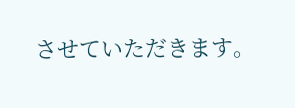させていただきます。